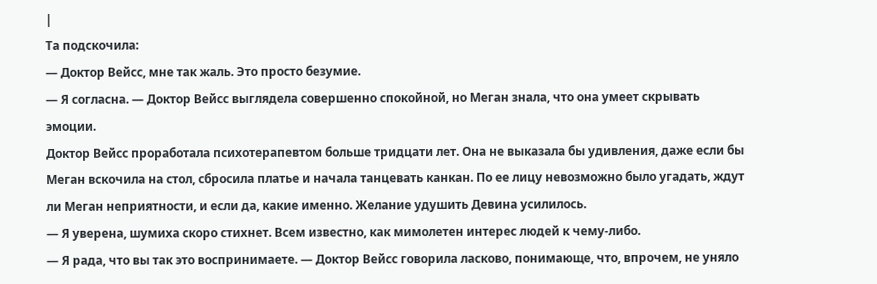|
Та подскочила:
— Доктор Вейсс, мне так жаль. Это просто безумие.
— Я согласна. — Доктор Вейсс выглядела совершенно спокойной, но Меган знала, что она умеет скрывать эмоции.
Доктор Вейсс проработала психотерапевтом больше тридцати лет. Она не выказала бы удивления, даже если бы Меган вскочила на стол, сбросила платье и начала танцевать канкан. По ее лицу невозможно было угадать, ждут ли Меган неприятности, и если да, какие именно. Желание удушить Девина усилилось.
— Я уверена, шумиха скоро стихнет. Всем известно, как мимолетен интерес людей к чему-либо.
— Я рада, что вы так это воспринимаете. — Доктор Вейсс говорила ласково, понимающе, что, впрочем, не уняло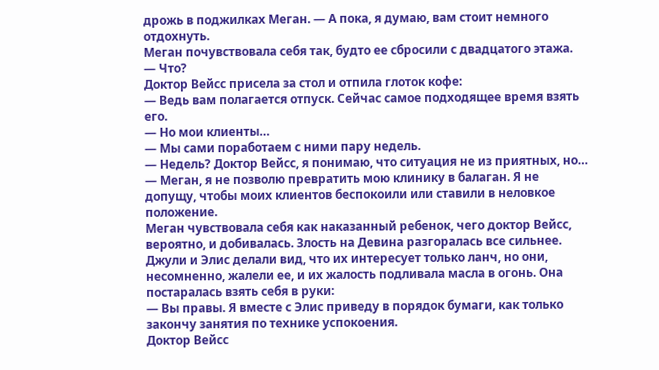дрожь в поджилках Меган. — А пока, я думаю, вам стоит немного отдохнуть.
Меган почувствовала себя так, будто ее сбросили с двадцатого этажа.
— Что?
Доктор Вейсс присела за стол и отпила глоток кофе:
— Ведь вам полагается отпуск. Сейчас самое подходящее время взять его.
— Но мои клиенты…
— Мы сами поработаем с ними пару недель.
— Недель? Доктор Вейсс, я понимаю, что ситуация не из приятных, но…
— Меган, я не позволю превратить мою клинику в балаган. Я не допущу, чтобы моих клиентов беспокоили или ставили в неловкое положение.
Меган чувствовала себя как наказанный ребенок, чего доктор Вейсс, вероятно, и добивалась. Злость на Девина разгоралась все сильнее. Джули и Элис делали вид, что их интересует только ланч, но они, несомненно, жалели ее, и их жалость подливала масла в огонь. Она постаралась взять себя в руки:
— Вы правы. Я вместе с Элис приведу в порядок бумаги, как только закончу занятия по технике успокоения.
Доктор Вейсс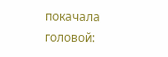покачала головой: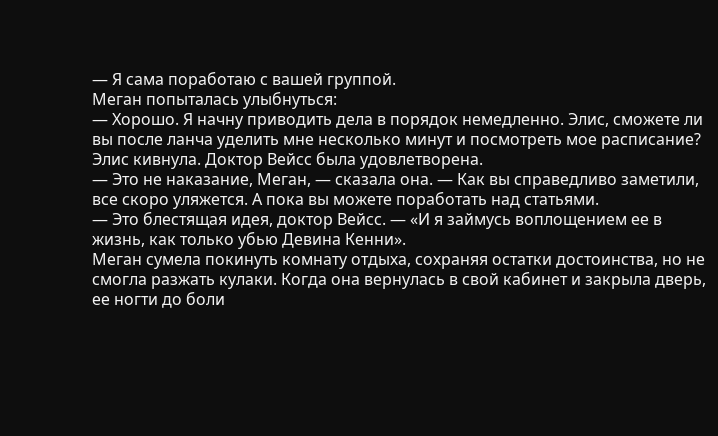— Я сама поработаю с вашей группой.
Меган попыталась улыбнуться:
— Хорошо. Я начну приводить дела в порядок немедленно. Элис, сможете ли вы после ланча уделить мне несколько минут и посмотреть мое расписание?
Элис кивнула. Доктор Вейсс была удовлетворена.
— Это не наказание, Меган, — сказала она. — Как вы справедливо заметили, все скоро уляжется. А пока вы можете поработать над статьями.
— Это блестящая идея, доктор Вейсс. — «И я займусь воплощением ее в жизнь, как только убью Девина Кенни».
Меган сумела покинуть комнату отдыха, сохраняя остатки достоинства, но не смогла разжать кулаки. Когда она вернулась в свой кабинет и закрыла дверь, ее ногти до боли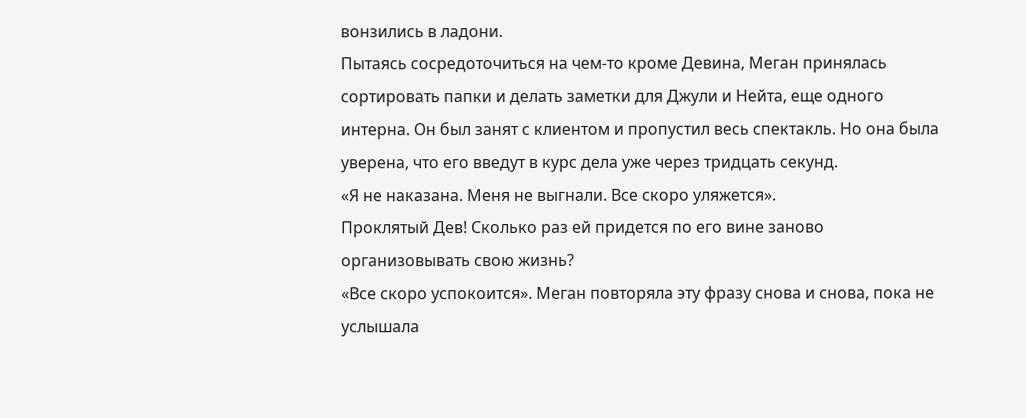вонзились в ладони.
Пытаясь сосредоточиться на чем-то кроме Девина, Меган принялась сортировать папки и делать заметки для Джули и Нейта, еще одного интерна. Он был занят с клиентом и пропустил весь спектакль. Но она была уверена, что его введут в курс дела уже через тридцать секунд.
«Я не наказана. Меня не выгнали. Все скоро уляжется».
Проклятый Дев! Сколько раз ей придется по его вине заново организовывать свою жизнь?
«Все скоро успокоится». Меган повторяла эту фразу снова и снова, пока не услышала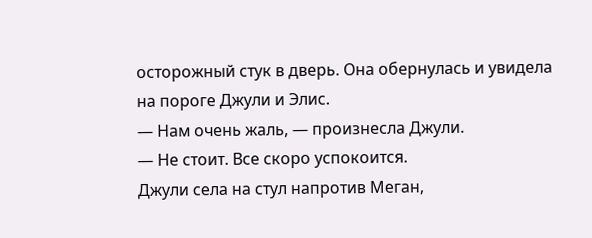осторожный стук в дверь. Она обернулась и увидела на пороге Джули и Элис.
— Нам очень жаль, — произнесла Джули.
— Не стоит. Все скоро успокоится.
Джули села на стул напротив Меган,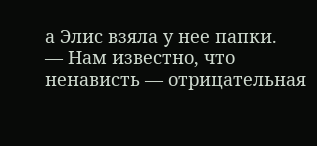а Элис взяла у нее папки.
— Нам известно, что ненависть — отрицательная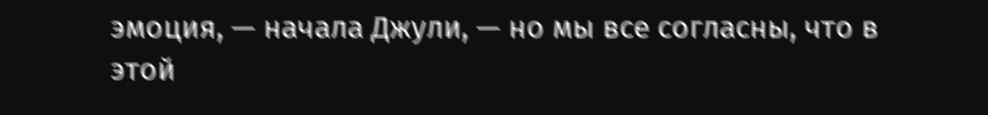эмоция, — начала Джули, — но мы все согласны, что в этой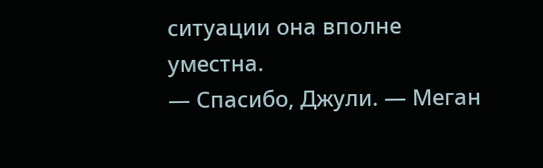ситуации она вполне уместна.
— Спасибо, Джули. — Меган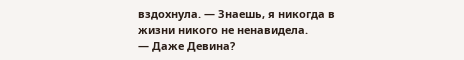вздохнула. — Знаешь, я никогда в жизни никого не ненавидела.
— Даже Девина?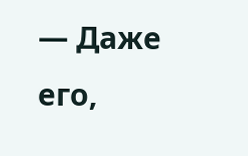— Даже его,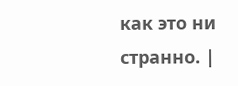как это ни странно. |